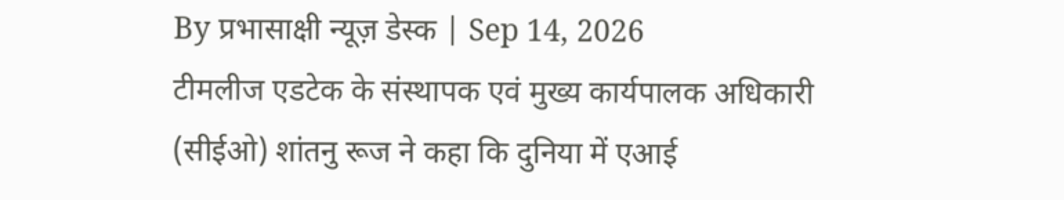By प्रभासाक्षी न्यूज़ डेस्क | Sep 14, 2026
टीमलीज एडटेक के संस्थापक एवं मुख्य कार्यपालक अधिकारी (सीईओ) शांतनु रूज ने कहा कि दुनिया में एआई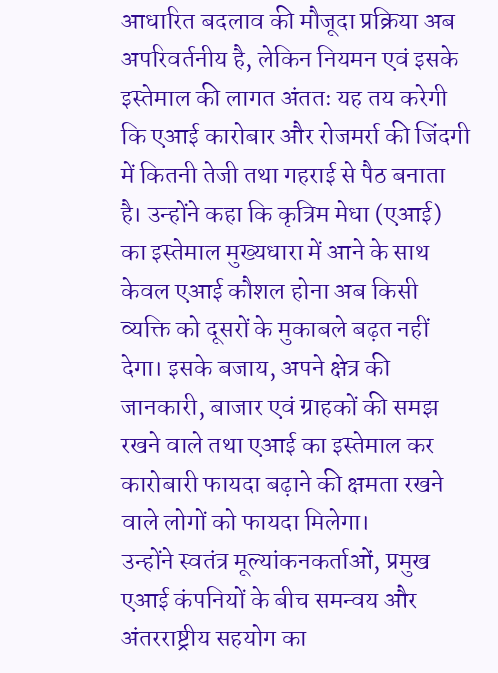आधारित बदलाव की मौजूदा प्रक्रिया अब अपरिवर्तनीय है, लेकिन नियमन एवं इसके इस्तेमाल की लागत अंततः यह तय करेगी कि एआई कारोबार और रोजमर्रा की जिंदगी में कितनी तेजी तथा गहराई से पैठ बनाता है। उन्होंने कहा कि कृत्रिम मेधा (एआई) का इस्तेमाल मुख्यधारा में आने के साथ केवल एआई कौशल होना अब किसी व्यक्ति को दूसरों के मुकाबले बढ़त नहीं देगा। इसके बजाय, अपने क्षेत्र की जानकारी, बाजार एवं ग्राहकों की समझ रखने वाले तथा एआई का इस्तेमाल कर कारोबारी फायदा बढ़ाने की क्षमता रखने वाले लोगों को फायदा मिलेगा।
उन्होंने स्वतंत्र मूल्यांकनकर्ताओं, प्रमुख एआई कंपनियों के बीच समन्वय और अंतरराष्ट्रीय सहयोग का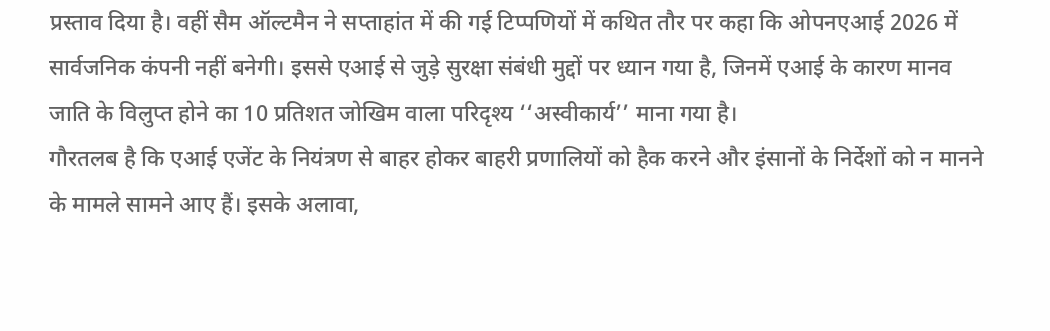प्रस्ताव दिया है। वहीं सैम ऑल्टमैन ने सप्ताहांत में की गई टिप्पणियों में कथित तौर पर कहा कि ओपनएआई 2026 में सार्वजनिक कंपनी नहीं बनेगी। इससे एआई से जुड़े सुरक्षा संबंधी मुद्दों पर ध्यान गया है, जिनमें एआई के कारण मानव जाति के विलुप्त होने का 10 प्रतिशत जोखिम वाला परिदृश्य ‘‘अस्वीकार्य’’ माना गया है।
गौरतलब है कि एआई एजेंट के नियंत्रण से बाहर होकर बाहरी प्रणालियों को हैक करने और इंसानों के निर्देशों को न मानने के मामले सामने आए हैं। इसके अलावा,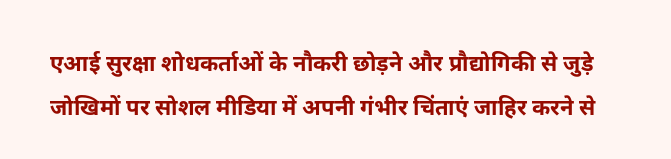एआई सुरक्षा शोधकर्ताओं के नौकरी छोड़ने और प्रौद्योगिकी से जुड़े जोखिमों पर सोशल मीडिया में अपनी गंभीर चिंताएं जाहिर करने से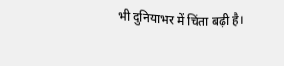भी दुनियाभर में चिंता बढ़ी है।